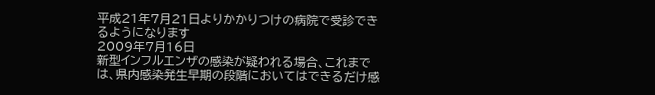平成21年7月21日よりかかりつけの病院で受診できるようになります
2009年7月16日
新型インフルエンザの感染が疑われる場合、これまでは、県内感染発生早期の段階においてはできるだけ感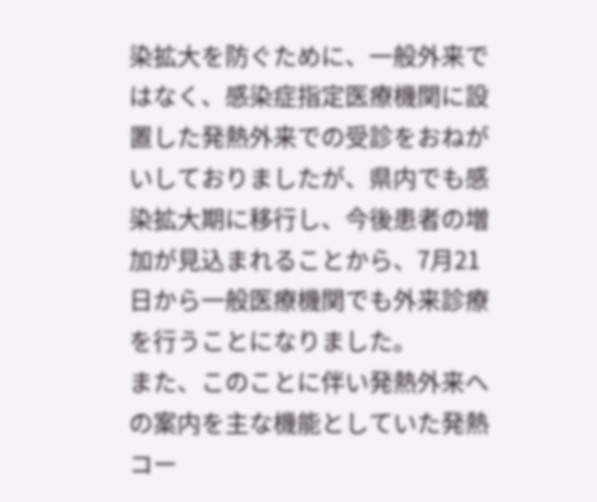染拡大を防ぐために、一般外来ではなく、感染症指定医療機関に設置した発熱外来での受診をおねがいしておりましたが、県内でも感染拡大期に移行し、今後患者の増加が見込まれることから、7月21日から一般医療機関でも外来診療を行うことになりました。
また、このことに伴い発熱外来への案内を主な機能としていた発熱コー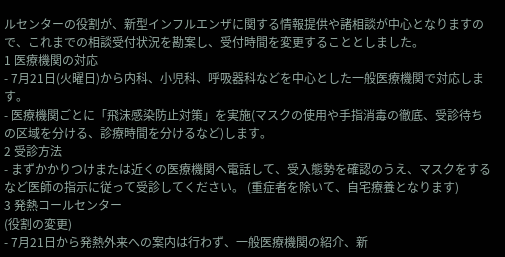ルセンターの役割が、新型インフルエンザに関する情報提供や諸相談が中心となりますので、これまでの相談受付状況を勘案し、受付時間を変更することとしました。
1 医療機関の対応
- 7月21日(火曜日)から内科、小児科、呼吸器科などを中心とした一般医療機関で対応します。
- 医療機関ごとに「飛沫感染防止対策」を実施(マスクの使用や手指消毒の徹底、受診待ちの区域を分ける、診療時間を分けるなど)します。
2 受診方法
- まずかかりつけまたは近くの医療機関へ電話して、受入態勢を確認のうえ、マスクをするなど医師の指示に従って受診してください。 (重症者を除いて、自宅療養となります)
3 発熱コールセンター
(役割の変更)
- 7月21日から発熱外来への案内は行わず、一般医療機関の紹介、新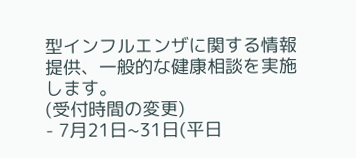型インフルエンザに関する情報提供、一般的な健康相談を実施します。
(受付時間の変更)
- 7月21日~31日(平日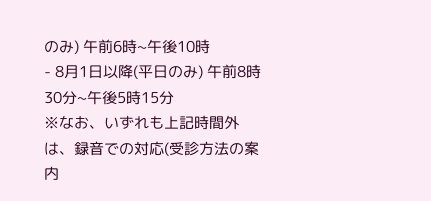のみ) 午前6時~午後10時
- 8月1日以降(平日のみ) 午前8時30分~午後5時15分
※なお、いずれも上記時間外は、録音での対応(受診方法の案内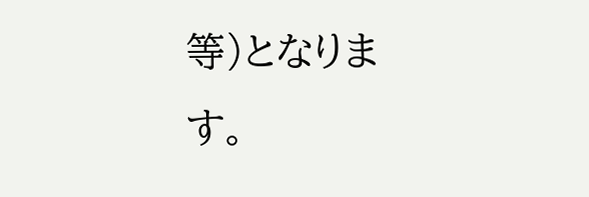等)となります。